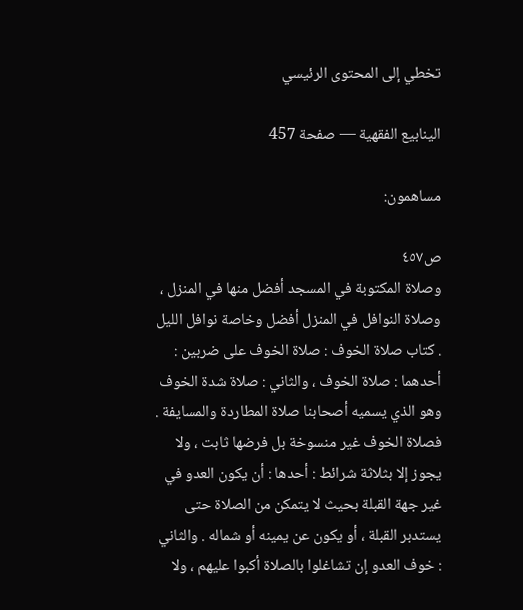تخطي إلى المحتوى الرئيسي

الينابيع الفقهية — صفحة 457

مساهمون:

ص٤٥٧
وصلاة المكتوبة في المسجد أفضل منها في المنزل ، وصلاة النوافل في المنزل أفضل وخاصة نوافل الليل . كتاب صلاة الخوف : صلاة الخوف على ضربين : أحدهما : صلاة الخوف ، والثاني : صلاة شدة الخوف وهو الذي يسميه أصحابنا صلاة المطاردة والمسايفة . فصلاة الخوف غير منسوخة بل فرضها ثابت ، ولا يجوز إلا بثلاثة شرائط : أحدها : أن يكون العدو في غير جهة القبلة بحيث لا يتمكن من الصلاة حتى يستدبر القبلة ، أو يكون عن يمينه أو شماله . والثاني : خوف العدو إن تشاغلوا بالصلاة أكبوا عليهم ، ولا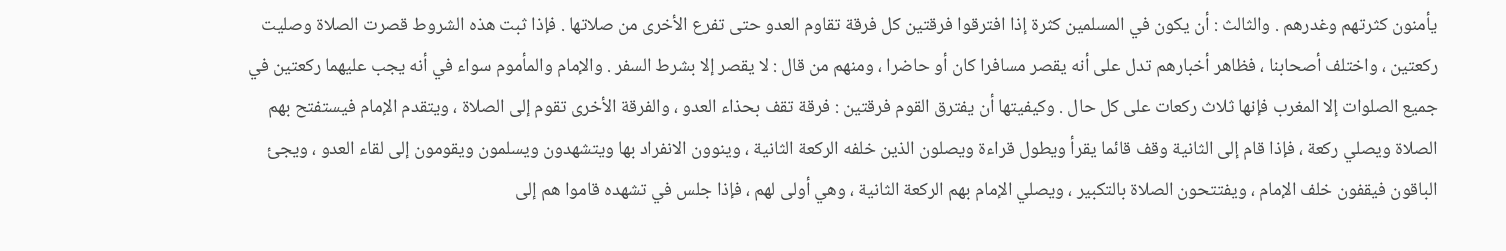يأمنون كثرتهم وغدرهم . والثالث : أن يكون في المسلمين كثرة إذا افترقوا فرقتين كل فرقة تقاوم العدو حتى تفرع الأخرى من صلاتها . فإذا ثبت هذه الشروط قصرت الصلاة وصليت ركعتين ، واختلف أصحابنا ، فظاهر أخبارهم تدل على أنه يقصر مسافرا كان أو حاضرا ، ومنهم من قال : لا يقصر إلا بشرط السفر . والإمام والمأموم سواء في أنه يجب عليهما ركعتين في جميع الصلوات إلا المغرب فإنها ثلاث ركعات على كل حال . وكيفيتها أن يفترق القوم فرقتين : فرقة تقف بحذاء العدو ، والفرقة الأخرى تقوم إلى الصلاة ، ويتقدم الإمام فيستفتح بهم الصلاة ويصلي ركعة ، فإذا قام إلى الثانية وقف قائما يقرأ ويطول قراءة ويصلون الذين خلفه الركعة الثانية ، وينوون الانفراد بها ويتشهدون ويسلمون ويقومون إلى لقاء العدو ، ويجئ الباقون فيقفون خلف الإمام ، ويفتتحون الصلاة بالتكبير ، ويصلي الإمام بهم الركعة الثانية ، وهي أولى لهم ، فإذا جلس في تشهده قاموا هم إلى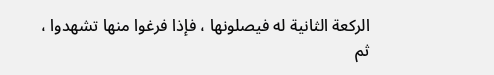الركعة الثانية له فيصلونها ، فإذا فرغوا منها تشهدوا ، ثم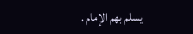يسلم بهم الإمام .